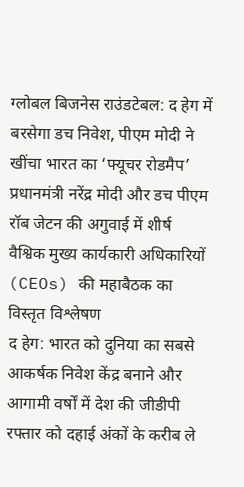ग्लोबल बिजनेस राउंडटेबल: द हेग में बरसेगा डच निवेश, पीएम मोदी ने खींचा भारत का ‘फ्यूचर रोडमैप’
प्रधानमंत्री नरेंद्र मोदी और डच पीएम रॉब जेटन की अगुवाई में शीर्ष वैश्विक मुख्य कार्यकारी अधिकारियों (CEOs) की महाबैठक का विस्तृत विश्लेषण
द हेग: भारत को दुनिया का सबसे आकर्षक निवेश केंद्र बनाने और आगामी वर्षों में देश की जीडीपी रफ्तार को दहाई अंकों के करीब ले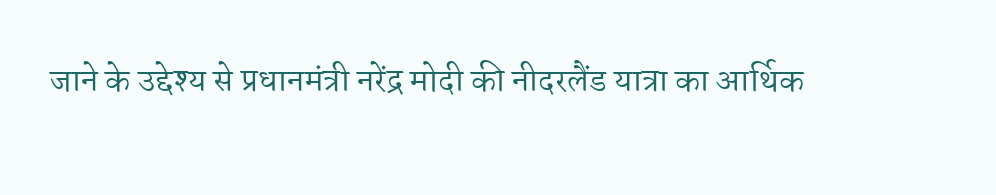जाने के उद्देश्य से प्रधानमंत्री नरेंद्र मोदी की नीदरलैंड यात्रा का आर्थिक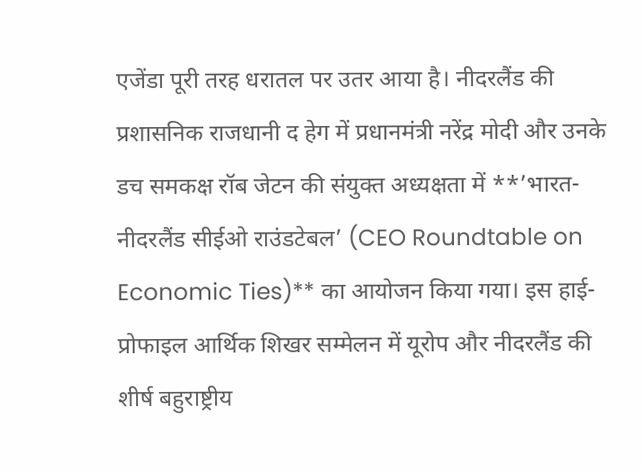एजेंडा पूरी तरह धरातल पर उतर आया है। नीदरलैंड की प्रशासनिक राजधानी द हेग में प्रधानमंत्री नरेंद्र मोदी और उनके डच समकक्ष रॉब जेटन की संयुक्त अध्यक्षता में **’भारत-नीदरलैंड सीईओ राउंडटेबल’ (CEO Roundtable on Economic Ties)** का आयोजन किया गया। इस हाई-प्रोफाइल आर्थिक शिखर सम्मेलन में यूरोप और नीदरलैंड की शीर्ष बहुराष्ट्रीय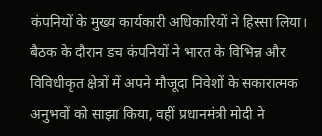कंपनियों के मुख्य कार्यकारी अधिकारियों ने हिस्सा लिया। बैठक के दौरान डच कंपनियों ने भारत के विभिन्न और विविधीकृत क्षेत्रों में अपने मौजूदा निवेशों के सकारात्मक अनुभवों को साझा किया, वहीं प्रधानमंत्री मोदी ने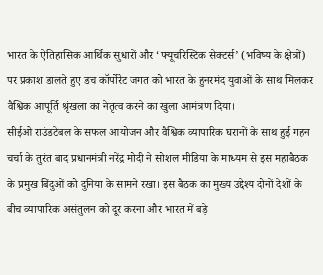भारत के ऐतिहासिक आर्थिक सुधारों और ‘फ्यूचरिस्टिक सेक्टर्स’ (भविष्य के क्षेत्रों) पर प्रकाश डालते हुए डच कॉर्पोरेट जगत को भारत के हुनरमंद युवाओं के साथ मिलकर वैश्विक आपूर्ति श्रृंखला का नेतृत्व करने का खुला आमंत्रण दिया।
सीईओ राउंडटेबल के सफल आयोजन और वैश्विक व्यापारिक घरानों के साथ हुई गहन चर्चा के तुरंत बाद प्रधानमंत्री नरेंद्र मोदी ने सोशल मीडिया के माध्यम से इस महाबैठक के प्रमुख बिंदुओं को दुनिया के सामने रखा। इस बैठक का मुख्य उद्देश्य दोनों देशों के बीच व्यापारिक असंतुलन को दूर करना और भारत में बड़े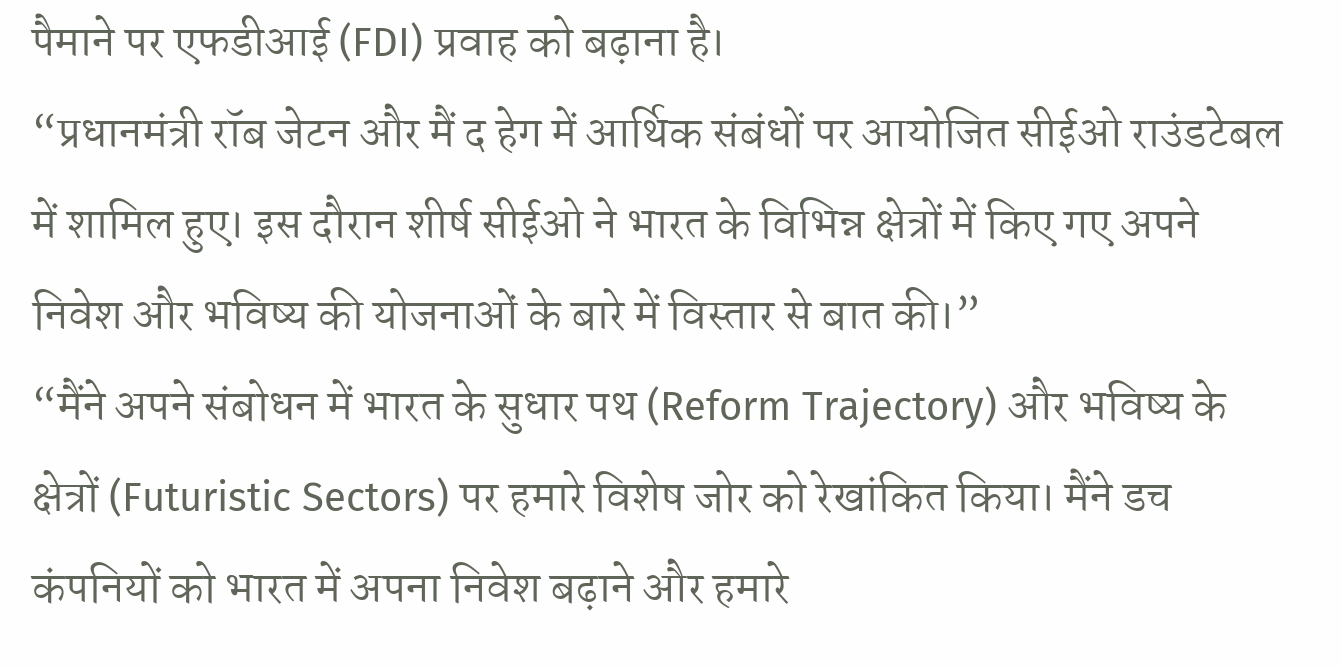पैमाने पर एफडीआई (FDI) प्रवाह को बढ़ाना है।
“प्रधानमंत्री रॉब जेटन और मैं द हेग में आर्थिक संबंधों पर आयोजित सीईओ राउंडटेबल में शामिल हुए। इस दौरान शीर्ष सीईओ ने भारत के विभिन्न क्षेत्रों में किए गए अपने निवेश और भविष्य की योजनाओं के बारे में विस्तार से बात की।”
“मैंने अपने संबोधन में भारत के सुधार पथ (Reform Trajectory) और भविष्य के क्षेत्रों (Futuristic Sectors) पर हमारे विशेष जोर को रेखांकित किया। मैंने डच कंपनियों को भारत में अपना निवेश बढ़ाने और हमारे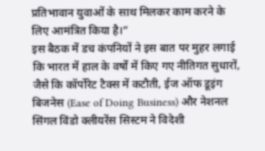प्रतिभावान युवाओं के साथ मिलकर काम करने के लिए आमंत्रित किया है।”
इस बैठक में डच कंपनियों ने इस बात पर मुहर लगाई कि भारत में हाल के वर्षों में किए गए नीतिगत सुधारों, जैसे कि कॉर्पोरेट टैक्स में कटौती, ईज ऑफ डूइंग बिजनेस (Ease of Doing Business) और नेशनल सिंगल विंडो क्लीयरेंस सिस्टम ने विदेशी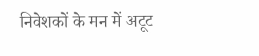निवेशकों के मन में अटूट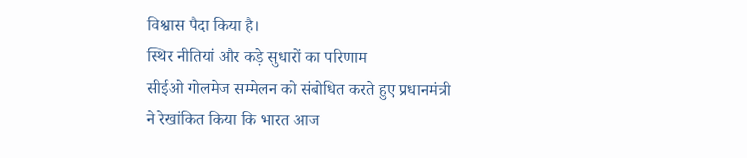विश्वास पैदा किया है।
स्थिर नीतियां और कड़े सुधारों का परिणाम
सीईओ गोलमेज सम्मेलन को संबोधित करते हुए प्रधानमंत्री ने रेखांकित किया कि भारत आज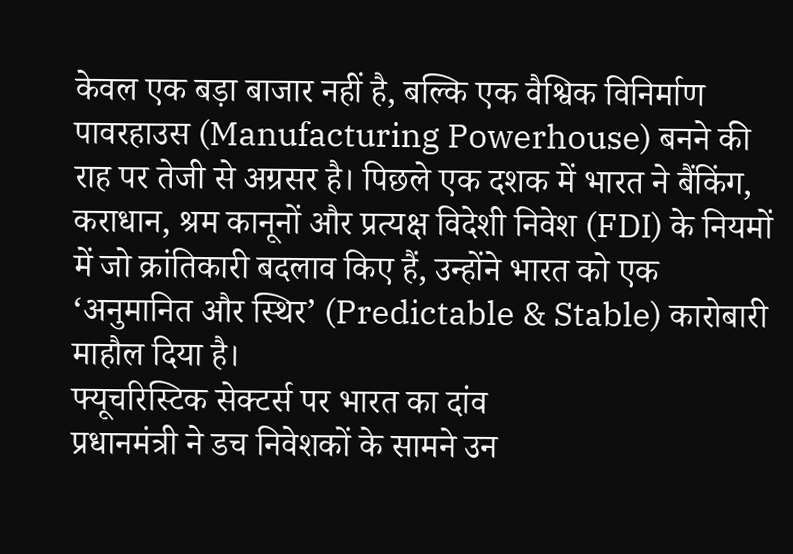केवल एक बड़ा बाजार नहीं है, बल्कि एक वैश्विक विनिर्माण पावरहाउस (Manufacturing Powerhouse) बनने की राह पर तेजी से अग्रसर है। पिछले एक दशक में भारत ने बैंकिंग, कराधान, श्रम कानूनों और प्रत्यक्ष विदेशी निवेश (FDI) के नियमों में जो क्रांतिकारी बदलाव किए हैं, उन्होंने भारत को एक ‘अनुमानित और स्थिर’ (Predictable & Stable) कारोबारी माहौल दिया है।
फ्यूचरिस्टिक सेक्टर्स पर भारत का दांव
प्रधानमंत्री ने डच निवेशकों के सामने उन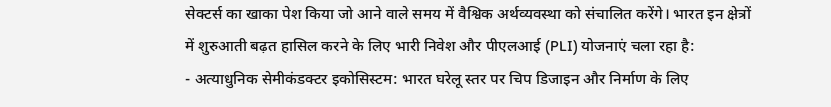सेक्टर्स का खाका पेश किया जो आने वाले समय में वैश्विक अर्थव्यवस्था को संचालित करेंगे। भारत इन क्षेत्रों में शुरुआती बढ़त हासिल करने के लिए भारी निवेश और पीएलआई (PLI) योजनाएं चला रहा है:
- अत्याधुनिक सेमीकंडक्टर इकोसिस्टम: भारत घरेलू स्तर पर चिप डिजाइन और निर्माण के लिए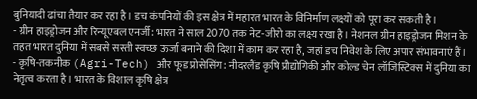बुनियादी ढांचा तैयार कर रहा है। डच कंपनियों की इस क्षेत्र में महारत भारत के विनिर्माण लक्ष्यों को पूरा कर सकती है।
- ग्रीन हाइड्रोजन और रिन्यूएबल एनर्जी: भारत ने साल 2070 तक नेट-जीरो का लक्ष्य रखा है। नेशनल ग्रीन हाइड्रोजन मिशन के तहत भारत दुनिया में सबसे सस्ती स्वच्छ ऊर्जा बनाने की दिशा में काम कर रहा है, जहां डच निवेश के लिए अपार संभावनाएं हैं।
- कृषि-तकनीक (Agri-Tech) और फूड प्रोसेसिंग: नीदरलैंड कृषि प्रौद्योगिकी और कोल्ड चेन लॉजिस्टिक्स में दुनिया का नेतृत्व करता है। भारत के विशाल कृषि क्षेत्र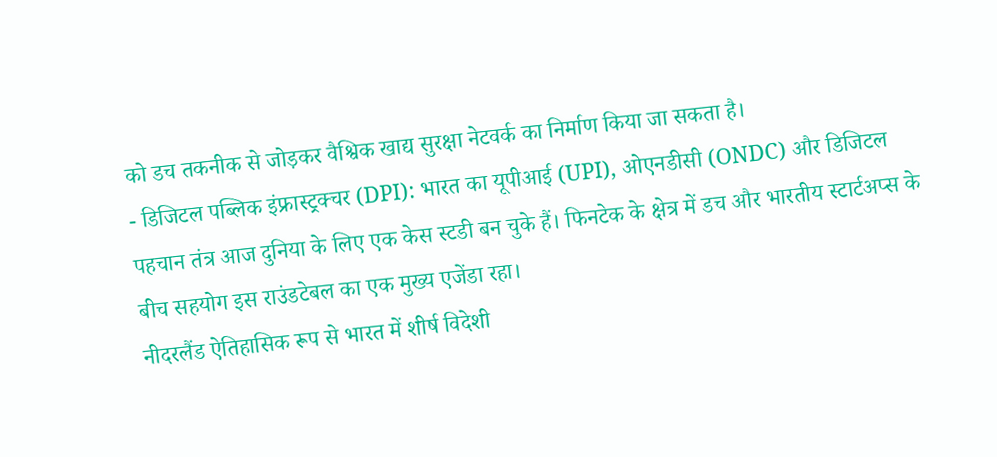को डच तकनीक से जोड़कर वैश्विक खाद्य सुरक्षा नेटवर्क का निर्माण किया जा सकता है।
- डिजिटल पब्लिक इंफ्रास्ट्रक्चर (DPI): भारत का यूपीआई (UPI), ओएनडीसी (ONDC) और डिजिटल पहचान तंत्र आज दुनिया के लिए एक केस स्टडी बन चुके हैं। फिनटेक के क्षेत्र में डच और भारतीय स्टार्टअप्स के बीच सहयोग इस राउंडटेबल का एक मुख्य एजेंडा रहा।
नीदरलैंड ऐतिहासिक रूप से भारत में शीर्ष विदेशी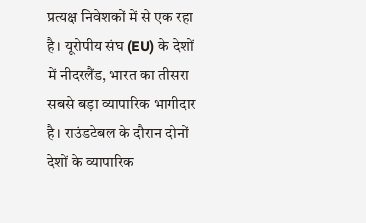प्रत्यक्ष निवेशकों में से एक रहा है। यूरोपीय संघ (EU) के देशों में नीदरलैंड, भारत का तीसरा सबसे बड़ा व्यापारिक भागीदार है। राउंडटेबल के दौरान दोनों देशों के व्यापारिक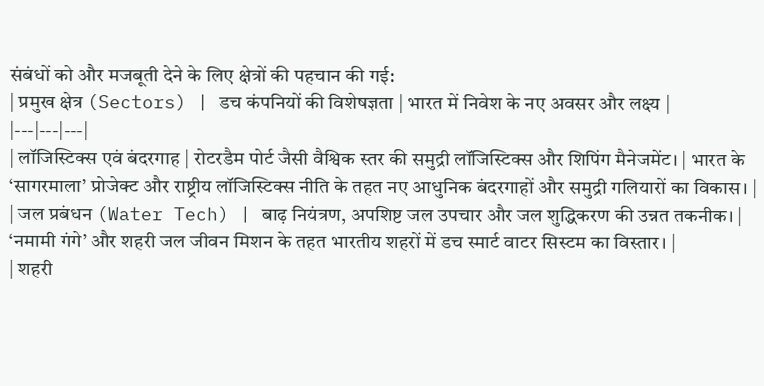संबंधों को और मजबूती देने के लिए क्षेत्रों की पहचान की गई:
| प्रमुख क्षेत्र (Sectors) | डच कंपनियों की विशेषज्ञता | भारत में निवेश के नए अवसर और लक्ष्य |
|---|---|---|
| लॉजिस्टिक्स एवं बंदरगाह | रोटरडैम पोर्ट जैसी वैश्विक स्तर की समुद्री लॉजिस्टिक्स और शिपिंग मैनेजमेंट। | भारत के ‘सागरमाला’ प्रोजेक्ट और राष्ट्रीय लॉजिस्टिक्स नीति के तहत नए आधुनिक बंदरगाहों और समुद्री गलियारों का विकास। |
| जल प्रबंधन (Water Tech) | बाढ़ नियंत्रण, अपशिष्ट जल उपचार और जल शुद्धिकरण की उन्नत तकनीक। | ‘नमामी गंगे’ और शहरी जल जीवन मिशन के तहत भारतीय शहरों में डच स्मार्ट वाटर सिस्टम का विस्तार। |
| शहरी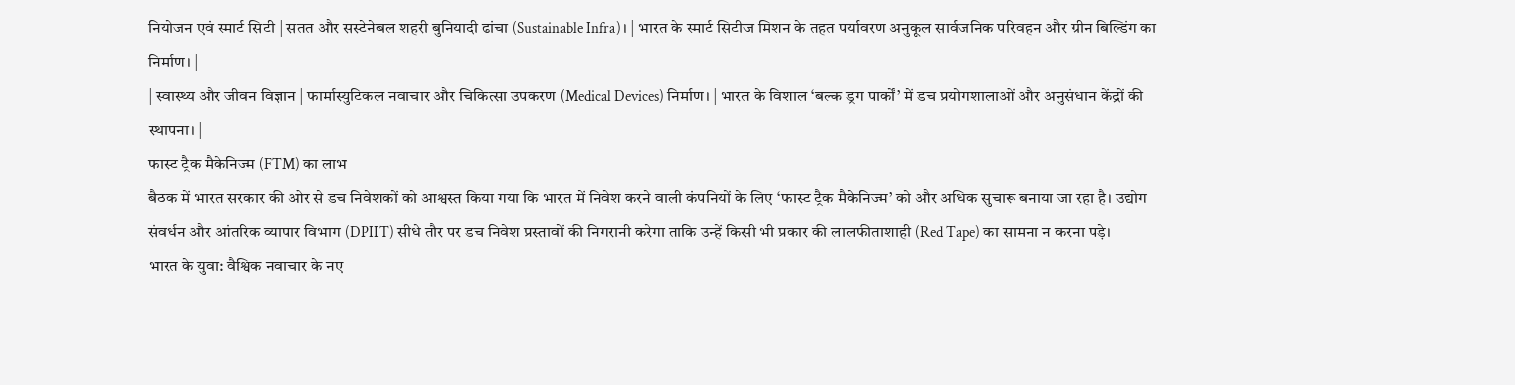नियोजन एवं स्मार्ट सिटी | सतत और सस्टेनेबल शहरी बुनियादी ढांचा (Sustainable Infra)। | भारत के स्मार्ट सिटीज मिशन के तहत पर्यावरण अनुकूल सार्वजनिक परिवहन और ग्रीन बिल्डिंग का निर्माण। |
| स्वास्थ्य और जीवन विज्ञान | फार्मास्युटिकल नवाचार और चिकित्सा उपकरण (Medical Devices) निर्माण। | भारत के विशाल ‘बल्क ड्रग पार्कों’ में डच प्रयोगशालाओं और अनुसंधान केंद्रों की स्थापना। |
फास्ट ट्रैक मैकेनिज्म (FTM) का लाभ
बैठक में भारत सरकार की ओर से डच निवेशकों को आश्वस्त किया गया कि भारत में निवेश करने वाली कंपनियों के लिए ‘फास्ट ट्रैक मैकेनिज्म’ को और अधिक सुचारू बनाया जा रहा है। उद्योग संवर्धन और आंतरिक व्यापार विभाग (DPIIT) सीधे तौर पर डच निवेश प्रस्तावों की निगरानी करेगा ताकि उन्हें किसी भी प्रकार की लालफीताशाही (Red Tape) का सामना न करना पड़े।
भारत के युवा: वैश्विक नवाचार के नए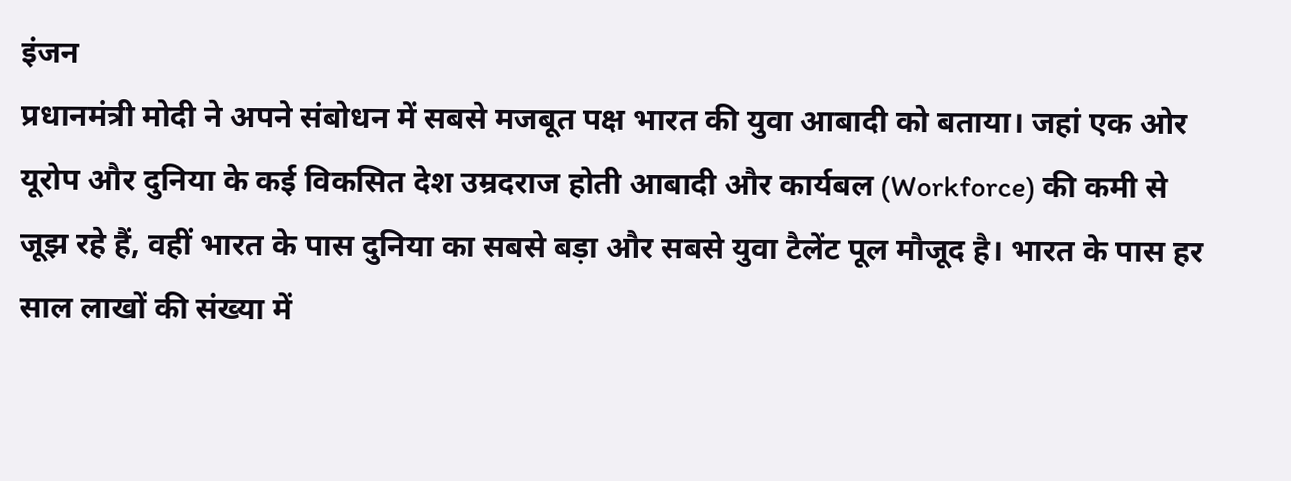इंजन
प्रधानमंत्री मोदी ने अपने संबोधन में सबसे मजबूत पक्ष भारत की युवा आबादी को बताया। जहां एक ओर यूरोप और दुनिया के कई विकसित देश उम्रदराज होती आबादी और कार्यबल (Workforce) की कमी से जूझ रहे हैं, वहीं भारत के पास दुनिया का सबसे बड़ा और सबसे युवा टैलेंट पूल मौजूद है। भारत के पास हर साल लाखों की संख्या में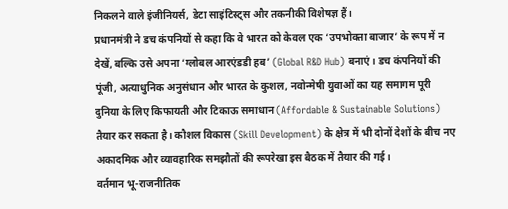निकलने वाले इंजीनियर्स, डेटा साइंटिस्ट्स और तकनीकी विशेषज्ञ हैं।
प्रधानमंत्री ने डच कंपनियों से कहा कि वे भारत को केवल एक ‘उपभोक्ता बाजार’ के रूप में न देखें, बल्कि उसे अपना ‘ग्लोबल आरएंडडी हब’ (Global R&D Hub) बनाएं। डच कंपनियों की पूंजी, अत्याधुनिक अनुसंधान और भारत के कुशल, नवोन्मेषी युवाओं का यह समागम पूरी दुनिया के लिए किफायती और टिकाऊ समाधान (Affordable & Sustainable Solutions) तैयार कर सकता है। कौशल विकास (Skill Development) के क्षेत्र में भी दोनों देशों के बीच नए अकादमिक और व्यावहारिक समझौतों की रूपरेखा इस बैठक में तैयार की गई।
वर्तमान भू-राजनीतिक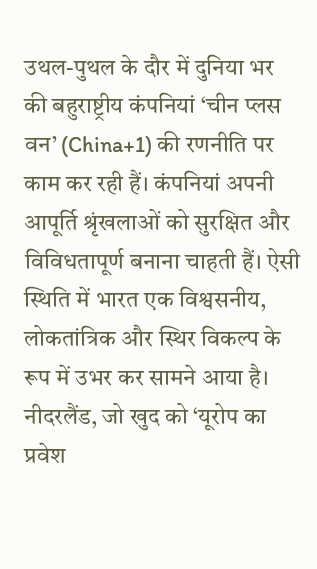उथल-पुथल के दौर में दुनिया भर की बहुराष्ट्रीय कंपनियां ‘चीन प्लस वन’ (China+1) की रणनीति पर काम कर रही हैं। कंपनियां अपनी आपूर्ति श्रृंखलाओं को सुरक्षित और विविधतापूर्ण बनाना चाहती हैं। ऐसी स्थिति में भारत एक विश्वसनीय, लोकतांत्रिक और स्थिर विकल्प के रूप में उभर कर सामने आया है। नीदरलैंड, जो खुद को ‘यूरोप का प्रवेश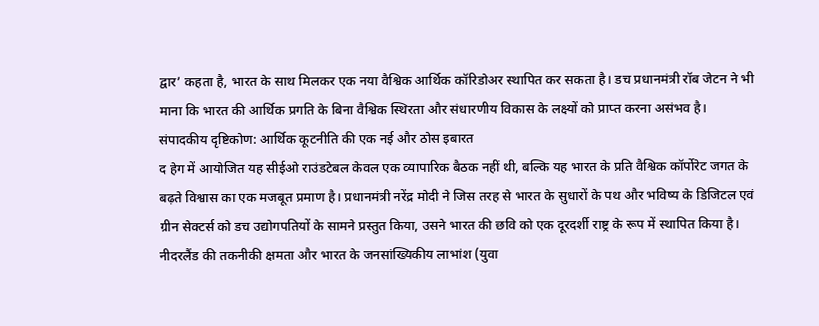द्वार’ कहता है, भारत के साथ मिलकर एक नया वैश्विक आर्थिक कॉरिडोअर स्थापित कर सकता है। डच प्रधानमंत्री रॉब जेटन ने भी माना कि भारत की आर्थिक प्रगति के बिना वैश्विक स्थिरता और संधारणीय विकास के लक्ष्यों को प्राप्त करना असंभव है।
संपादकीय दृष्टिकोण: आर्थिक कूटनीति की एक नई और ठोस इबारत
द हेग में आयोजित यह सीईओ राउंडटेबल केवल एक व्यापारिक बैठक नहीं थी, बल्कि यह भारत के प्रति वैश्विक कॉर्पोरेट जगत के बढ़ते विश्वास का एक मजबूत प्रमाण है। प्रधानमंत्री नरेंद्र मोदी ने जिस तरह से भारत के सुधारों के पथ और भविष्य के डिजिटल एवं ग्रीन सेक्टर्स को डच उद्योगपतियों के सामने प्रस्तुत किया, उसने भारत की छवि को एक दूरदर्शी राष्ट्र के रूप में स्थापित किया है। नीदरलैंड की तकनीकी क्षमता और भारत के जनसांख्यिकीय लाभांश (युवा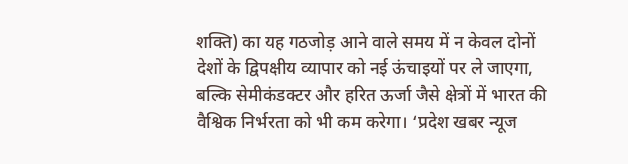शक्ति) का यह गठजोड़ आने वाले समय में न केवल दोनों देशों के द्विपक्षीय व्यापार को नई ऊंचाइयों पर ले जाएगा, बल्कि सेमीकंडक्टर और हरित ऊर्जा जैसे क्षेत्रों में भारत की वैश्विक निर्भरता को भी कम करेगा। ‘प्रदेश खबर न्यूज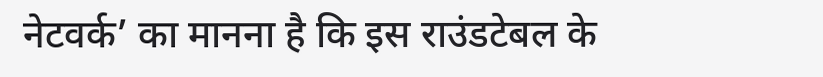नेटवर्क’ का मानना है कि इस राउंडटेबल के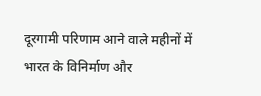दूरगामी परिणाम आने वाले महीनों में भारत के विनिर्माण और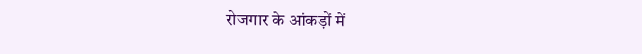रोजगार के आंकड़ों में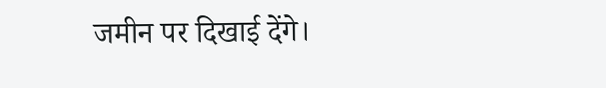जमीन पर दिखाई देंगे।